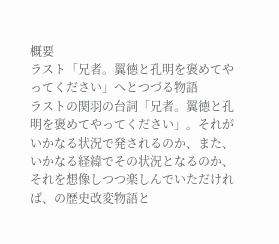概要
ラスト「兄者。翼徳と孔明を褒めてやってください」へとつづる物語
ラストの関羽の台詞「兄者。翼徳と孔明を褒めてやってください」。それがいかなる状況で発されるのか、また、いかなる経緯でその状況となるのか、それを想像しつつ楽しんでいただければ、の歴史改変物語と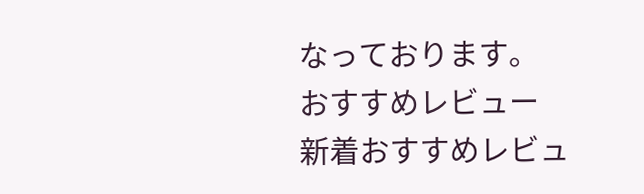なっております。
おすすめレビュー
新着おすすめレビュ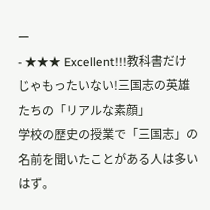ー
- ★★★ Excellent!!!教科書だけじゃもったいない!三国志の英雄たちの「リアルな素顔」
学校の歴史の授業で「三国志」の名前を聞いたことがある人は多いはず。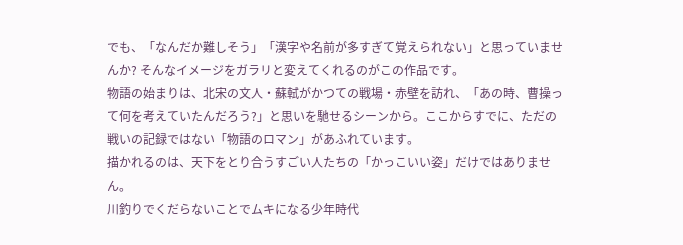でも、「なんだか難しそう」「漢字や名前が多すぎて覚えられない」と思っていませんか? そんなイメージをガラリと変えてくれるのがこの作品です。
物語の始まりは、北宋の文人・蘇軾がかつての戦場・赤壁を訪れ、「あの時、曹操って何を考えていたんだろう?」と思いを馳せるシーンから。ここからすでに、ただの戦いの記録ではない「物語のロマン」があふれています。
描かれるのは、天下をとり合うすごい人たちの「かっこいい姿」だけではありません。
川釣りでくだらないことでムキになる少年時代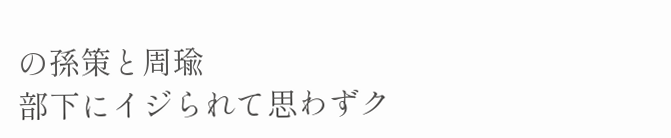の孫策と周瑜
部下にイジられて思わずク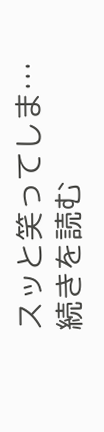スッと笑ってしま…続きを読む